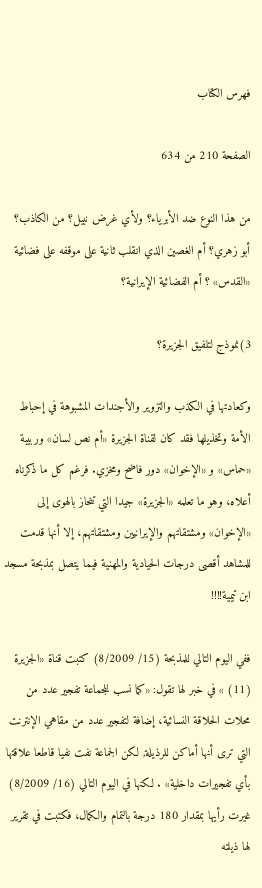فهرس الكتاب

الصفحة 210 من 634

من هذا النوع ضد الأبرياء؟ ولأي غرض نبيل؟ من الكاذب؟ أبو زهري؟ أم الغصين الذي انقلب ثانية على موقفه على فضائية «القدس» ؟ أم الفضائية الإيرانية؟

3)نموذج لتلفيق الجزيرة؟

وكعادتها في الكذب والتزوير والأجندات المشبوهة في إحباط الأمة وتخذيلها فقد كان لقناة الجزيرة «أم نص لسان» وربيبة «حماس» و «الإخوان» دور فاضح ومخزي. فرغم كل ما ذكرناه أعلاه، وهو ما تعلمه «الجزيرة» جيدا التي تنحاز بالهوى إلى «الإخوان» ومشتقاتهم والإيرانيين ومشتقاتهم، إلا أنها قدمت للمشاهد أقصى درجات الحيادية والمهنية فيما يتصل بمذبحة مسجد ابن تيمية!!!!

ففي اليوم التالي للمذبحة (15/ 8/2009) كتبت قناة «الجزيرة (11) » في خبر لها تقول: «كما نسب للجماعة تفجير عدد من محلات الحلاقة النسائية، إضافة لتفجير عدد من مقاهي الإنترنت التي ترى أنها أماكن للرذيلة, لكن الجماعة نفت نفيا قاطعا علاقتها بأي تفجيرات داخلية» . لكنها في اليوم التالي (16/ 8/2009) غيرت رأيها بمقدار 180 درجة بالتمام والكمال، فكتبت في تقرير لها ذيلته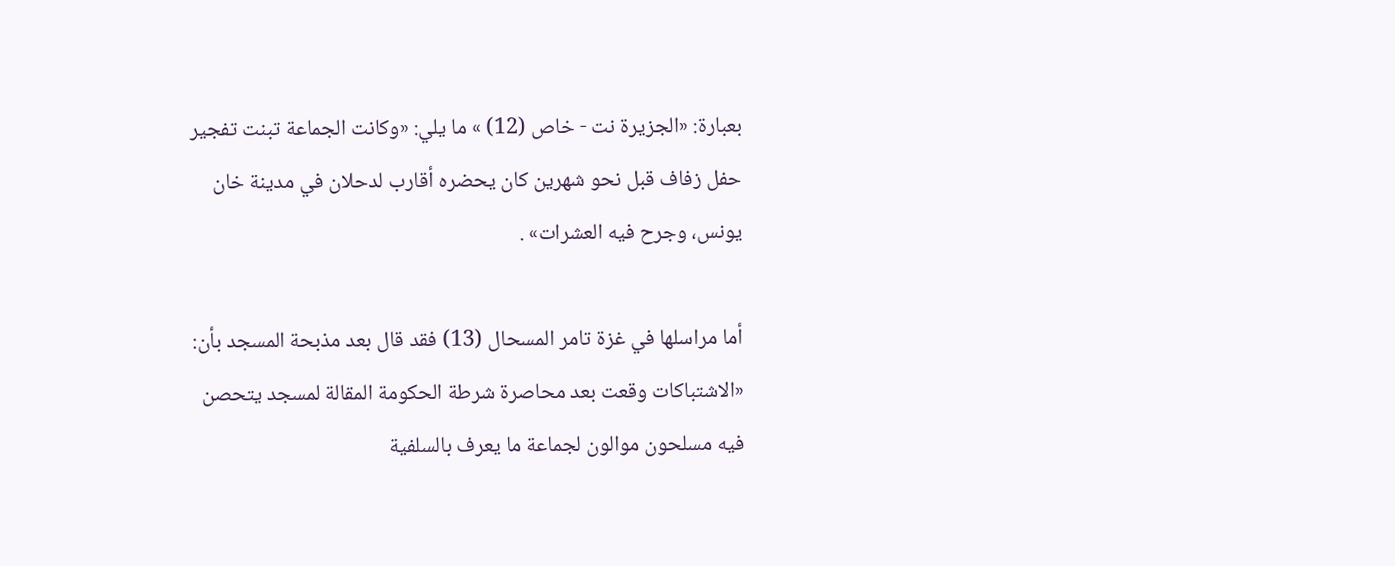بعبارة: «الجزيرة نت - خاص (12) » ما يلي: «وكانت الجماعة تبنت تفجير حفل زفاف قبل نحو شهرين كان يحضره أقارب لدحلان في مدينة خان يونس، وجرح فيه العشرات» .

أما مراسلها في غزة تامر المسحال (13) فقد قال بعد مذبحة المسجد بأن: «الاشتباكات وقعت بعد محاصرة شرطة الحكومة المقالة لمسجد يتحصن فيه مسلحون موالون لجماعة ما يعرف بالسلفية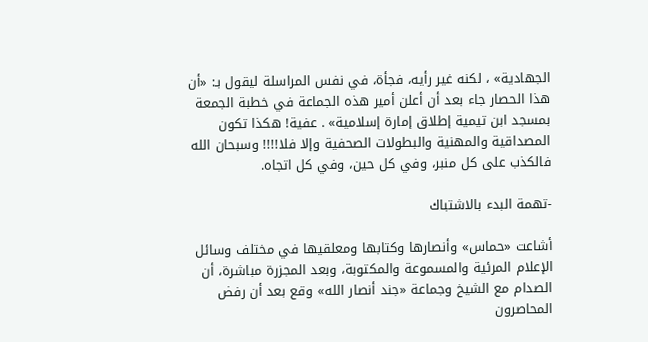الجهادية» ، لكنه غير رأيه، فجأة، في نفس المراسلة ليقول بـ: «أن هذا الحصار جاء بعد أن أعلن أمير هذه الجماعة في خطبة الجمعة بمسجد ابن تيمية إطلاق إمارة إسلامية» . عفية! هكذا تكون المصداقية والمهنية والبطولات الصحفية وإلا فلا!!!! وسبحان الله فالكذب على كل منبر، وفي كل حين، وفي كل اتجاه.

-تهمة البدء بالاشتباك

أشاعت «حماس» وأنصارها وكتابها ومعلقيها في مختلف وسائل الإعلام المرئية والمسموعة والمكتوبة، وبعد المجزرة مباشرة، أن الصدام مع الشيخ وجماعة «جند أنصار الله» وقع بعد أن رفض المحاصرون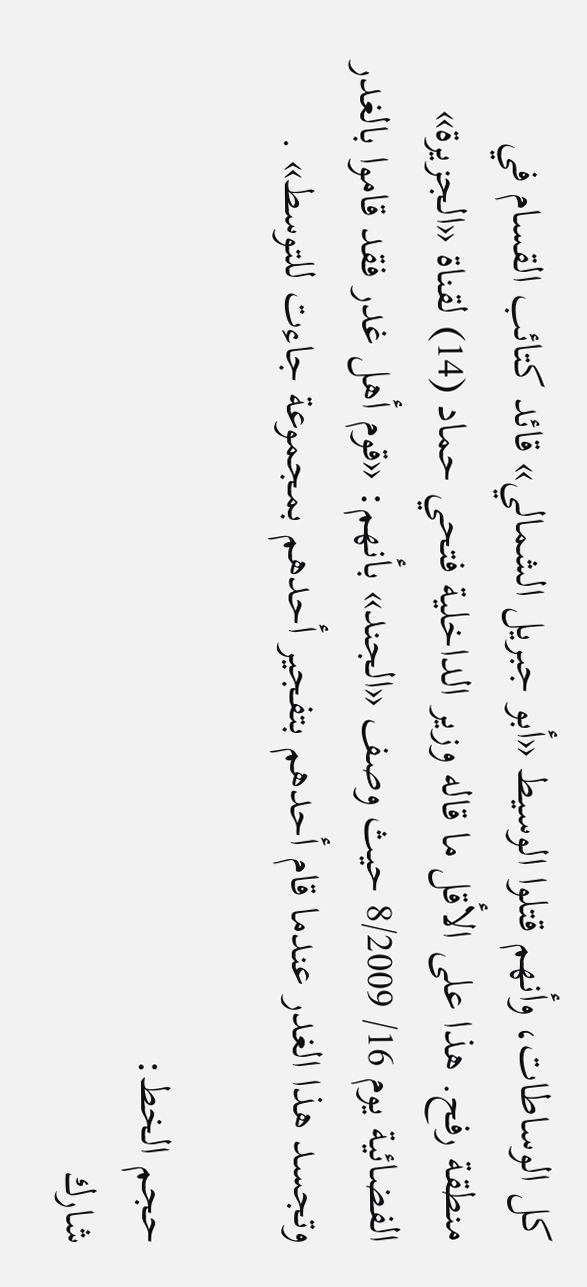كل الوساطات، وأنهم قتلوا الوسيط «أبو جبريل الشمالي» قائد كتائب القسام في منطقة رفح. هذا على الأقل ما قاله وزير الداخلية فتحي حماد (14) لقناة «الجزيرة» الفضائية يوم 16/ 8/2009 حيث وصف «الجند» بأنهم: «قوم أهل غدر فقد قاموا بالغدر وتجسد هذا الغدر عندما قام أحدهم بتفجير أحدهم بمجموعة جاءت للتوسط» .

حجم الخط:
شارك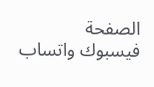الصفحة
فيسبوك واتساب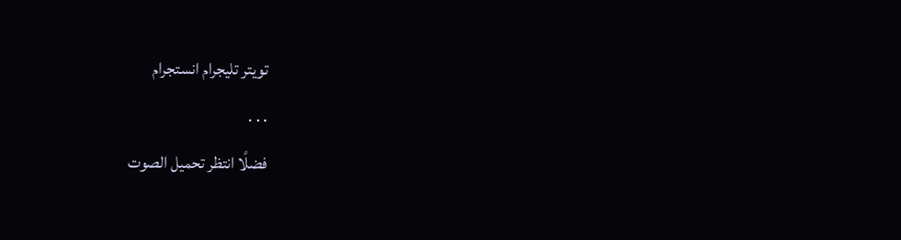تويتر تليجرام انستجرام
. . .
فضلًا انتظر تحميل الصوت